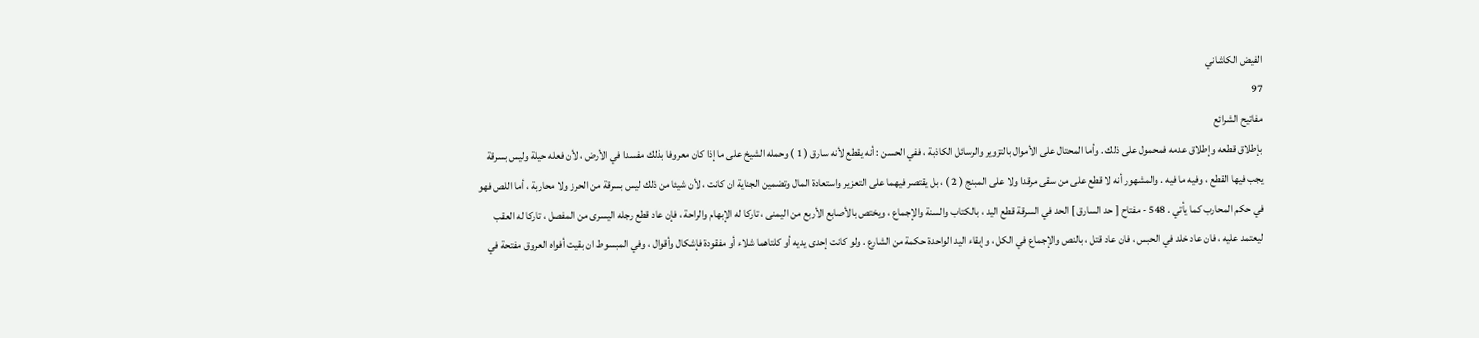الفيض الكاشاني
97
مفاتيح الشرائع
بإطلاق قطعه وإطلاق عدمه فمحمول على ذلك . وأما المحتال على الأموال بالتزوير والرسائل الكاذبة ، ففي الحسن : أنه يقطع لأنه سارق ( 1 ) وحمله الشيخ على ما إذا كان معروفا بذلك مفسدا في الأرض ، لأن فعله حيلة وليس بسرقة يجب فيها القطع ، وفيه ما فيه . والمشهور أنه لا قطع على من سقى مرقدا ولا على المبنج ( 2 ) ، بل يقتصر فيهما على التعزير واستعادة المال وتضمين الجناية ان كانت ، لأن شيئا من ذلك ليس بسرقة من الحرز ولا محاربة ، أما اللص فهو في حكم المحارب كما يأتي . 548 - مفتاح [ حد السارق ] الحد في السرقة قطع اليد ، بالكتاب والسنة والإجماع ، ويختص بالأصابع الأربع من اليمنى ، تاركا له الإبهام والراحة ، فإن عاد قطع رجله اليسرى من المفصل ، تاركا له العقب ليعتمد عليه ، فان عاد خلد في الحبس ، فان عاد قتل ، بالنص والإجماع في الكل ، وإبقاء اليد الواحدة حكمة من الشارع . ولو كانت إحدى يديه أو كلتاهما شلاء أو مفقودة فإشكال وأقوال ، وفي المبسوط ان بقيت أفواه العروق مفتحة في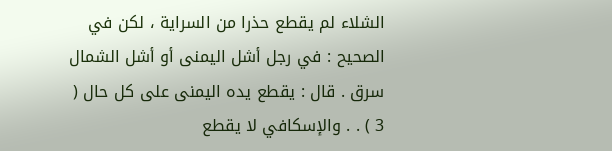الشلاء لم يقطع حذرا من السراية ، لكن في الصحيح : في رجل أشل اليمنى أو أشل الشمال سرق . قال : يقطع يده اليمنى على كل حال ( 3 ) . . والإسكافي لا يقطع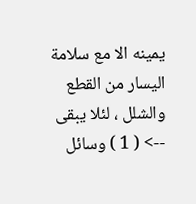يمينه الا مع سلامة اليسار من القطع والشلل ، لئلا يبقى
--> ( 1 ) وسائل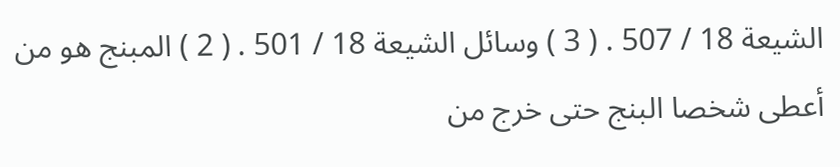الشيعة 18 / 507 . ( 3 ) وسائل الشيعة 18 / 501 . ( 2 ) المبنج هو من أعطى شخصا البنج حتى خرج من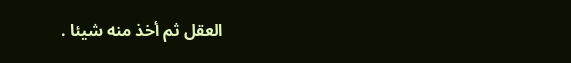العقل ثم أخذ منه شيئا .